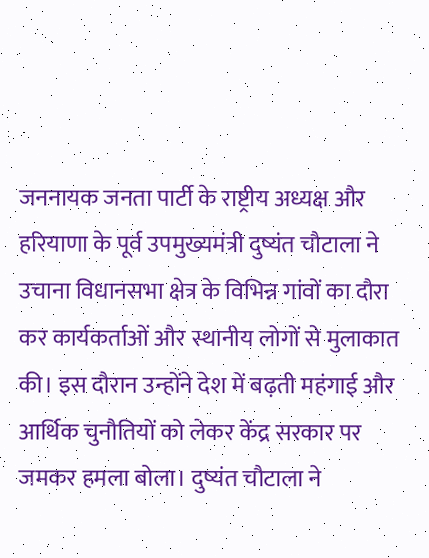जननायक जनता पार्टी के राष्ट्रीय अध्यक्ष और हरियाणा के पूर्व उपमुख्यमंत्री दुष्यंत चौटाला ने उचाना विधानसभा क्षेत्र के विभिन्न गांवों का दौरा कर कार्यकर्ताओं और स्थानीय लोगों से मुलाकात की। इस दौरान उन्होंने देश में बढ़ती महंगाई और आर्थिक चुनौतियों को लेकर केंद्र सरकार पर जमकर हमला बोला। दुष्यंत चौटाला ने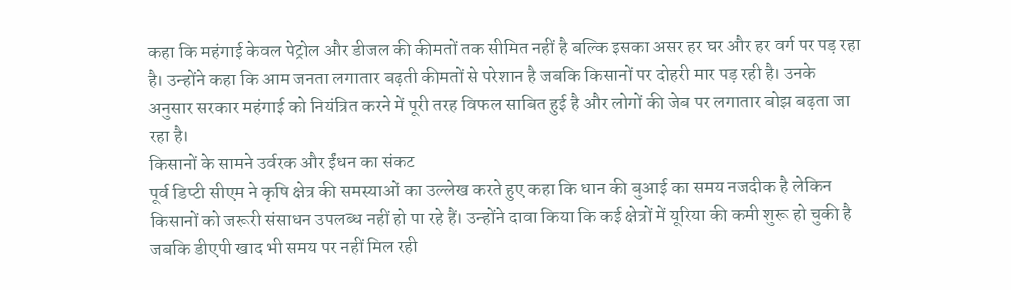कहा कि महंगाई केवल पेट्रोल और डीजल की कीमतों तक सीमित नहीं है बल्कि इसका असर हर घर और हर वर्ग पर पड़ रहा है। उन्होंने कहा कि आम जनता लगातार बढ़ती कीमतों से परेशान है जबकि किसानों पर दोहरी मार पड़ रही है। उनके अनुसार सरकार महंगाई को नियंत्रित करने में पूरी तरह विफल साबित हुई है और लोगों की जेब पर लगातार बोझ बढ़ता जा रहा है।
किसानों के सामने उर्वरक और ईंधन का संकट
पूर्व डिप्टी सीएम ने कृषि क्षेत्र की समस्याओं का उल्लेख करते हुए कहा कि धान की बुआई का समय नजदीक है लेकिन किसानों को जरूरी संसाधन उपलब्ध नहीं हो पा रहे हैं। उन्होंने दावा किया कि कई क्षेत्रों में यूरिया की कमी शुरू हो चुकी है जबकि डीएपी खाद भी समय पर नहीं मिल रही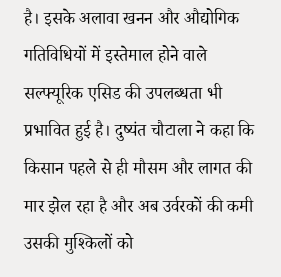है। इसके अलावा खनन और औद्योगिक गतिविधियों में इस्तेमाल होने वाले सल्फ्यूरिक एसिड की उपलब्धता भी प्रभावित हुई है। दुष्यंत चौटाला ने कहा कि किसान पहले से ही मौसम और लागत की मार झेल रहा है और अब उर्वरकों की कमी उसकी मुश्किलों को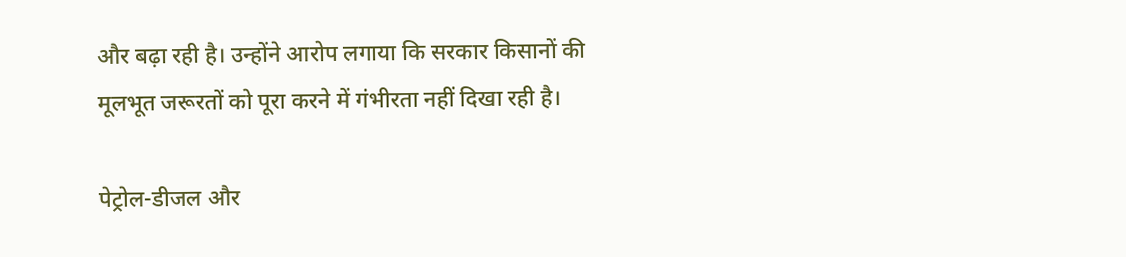और बढ़ा रही है। उन्होंने आरोप लगाया कि सरकार किसानों की मूलभूत जरूरतों को पूरा करने में गंभीरता नहीं दिखा रही है।

पेट्रोल-डीजल और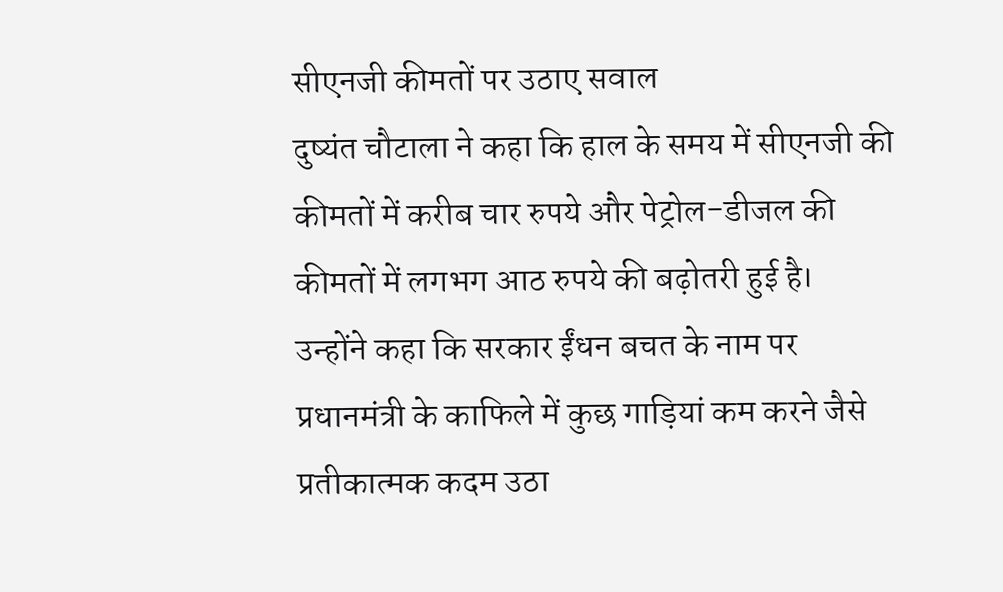सीएनजी कीमतों पर उठाए सवाल
दुष्यंत चौटाला ने कहा कि हाल के समय में सीएनजी की कीमतों में करीब चार रुपये और पेट्रोल-डीजल की कीमतों में लगभग आठ रुपये की बढ़ोतरी हुई है। उन्होंने कहा कि सरकार ईंधन बचत के नाम पर प्रधानमंत्री के काफिले में कुछ गाड़ियां कम करने जैसे प्रतीकात्मक कदम उठा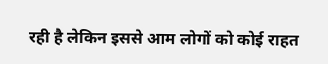रही है लेकिन इससे आम लोगों को कोई राहत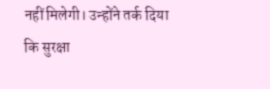नहीं मिलेगी। उन्होंने तर्क दिया कि सुरक्षा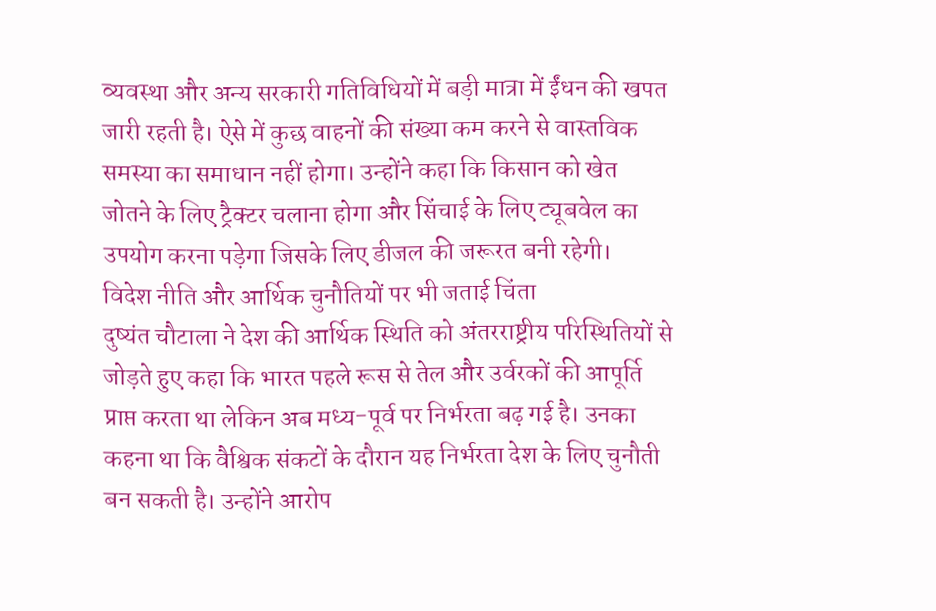व्यवस्था और अन्य सरकारी गतिविधियों में बड़ी मात्रा में ईंधन की खपत जारी रहती है। ऐसे में कुछ वाहनों की संख्या कम करने से वास्तविक समस्या का समाधान नहीं होगा। उन्होंने कहा कि किसान को खेत जोतने के लिए ट्रैक्टर चलाना होगा और सिंचाई के लिए ट्यूबवेल का उपयोग करना पड़ेगा जिसके लिए डीजल की जरूरत बनी रहेगी।
विदेश नीति और आर्थिक चुनौतियों पर भी जताई चिंता
दुष्यंत चौटाला ने देश की आर्थिक स्थिति को अंतरराष्ट्रीय परिस्थितियों से जोड़ते हुए कहा कि भारत पहले रूस से तेल और उर्वरकों की आपूर्ति प्राप्त करता था लेकिन अब मध्य-पूर्व पर निर्भरता बढ़ गई है। उनका कहना था कि वैश्विक संकटों के दौरान यह निर्भरता देश के लिए चुनौती बन सकती है। उन्होंने आरोप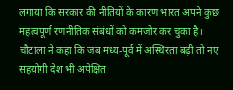लगाया कि सरकार की नीतियों के कारण भारत अपने कुछ महत्वपूर्ण रणनीतिक संबंधों को कमजोर कर चुका है। चौटाला ने कहा कि जब मध्य-पूर्व में अस्थिरता बढ़ी तो नए सहयोगी देश भी अपेक्षित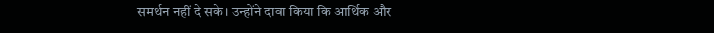समर्थन नहीं दे सके। उन्होंने दावा किया कि आर्थिक और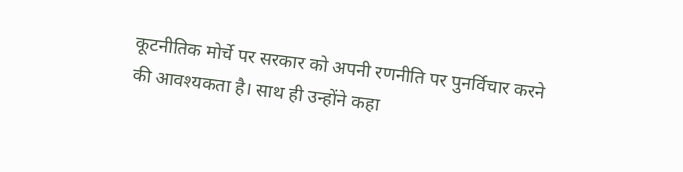कूटनीतिक मोर्चे पर सरकार को अपनी रणनीति पर पुनर्विचार करने की आवश्यकता है। साथ ही उन्होंने कहा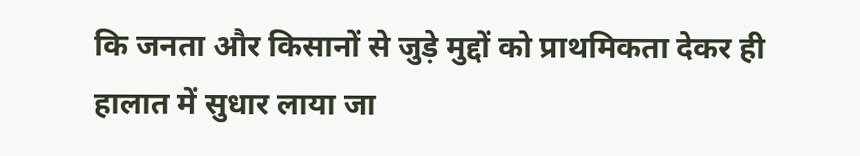कि जनता और किसानों से जुड़े मुद्दों को प्राथमिकता देकर ही हालात में सुधार लाया जा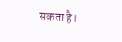सकता है।